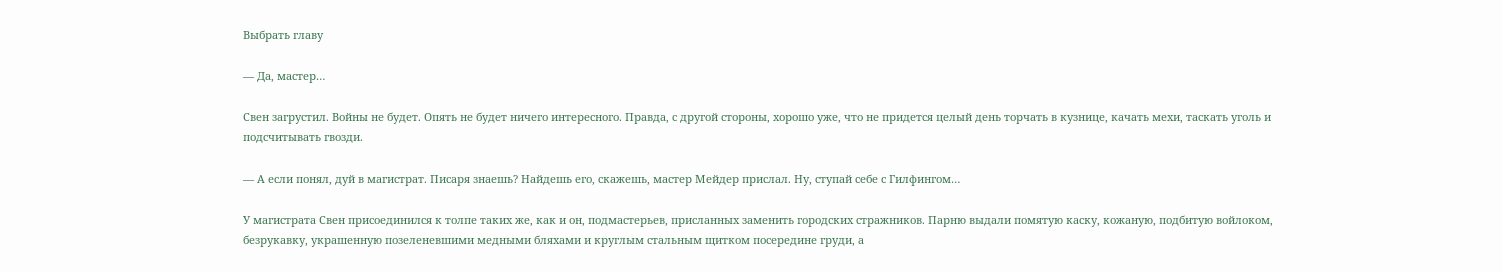Выбрать главу

— Да, мастер…

Свен загрустил. Войны не будет. Опять не будет ничего интересного. Правда, с другой стороны, хорошо уже, что не придется целый день торчать в кузнице, качать мехи, таскать уголь и подсчитывать гвозди.

— А если понял, дуй в магистрат. Писаря знаешь? Найдешь его, скажешь, мастер Мейдер прислал. Ну, ступай себе с Гилфингом…

У магистрата Свен присоединился к толпе таких же, как и он, подмастерьев, присланных заменить городских стражников. Парню выдали помятую каску, кожаную, подбитую войлоком, безрукавку, украшенную позеленевшими медными бляхами и круглым стальным щитком посередине груди, а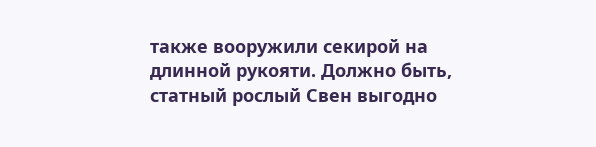также вооружили секирой на длинной рукояти. Должно быть, статный рослый Свен выгодно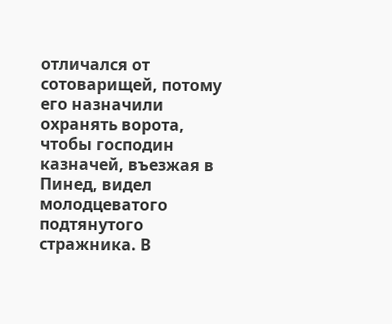отличался от сотоварищей, потому его назначили охранять ворота, чтобы господин казначей, въезжая в Пинед, видел молодцеватого подтянутого стражника. В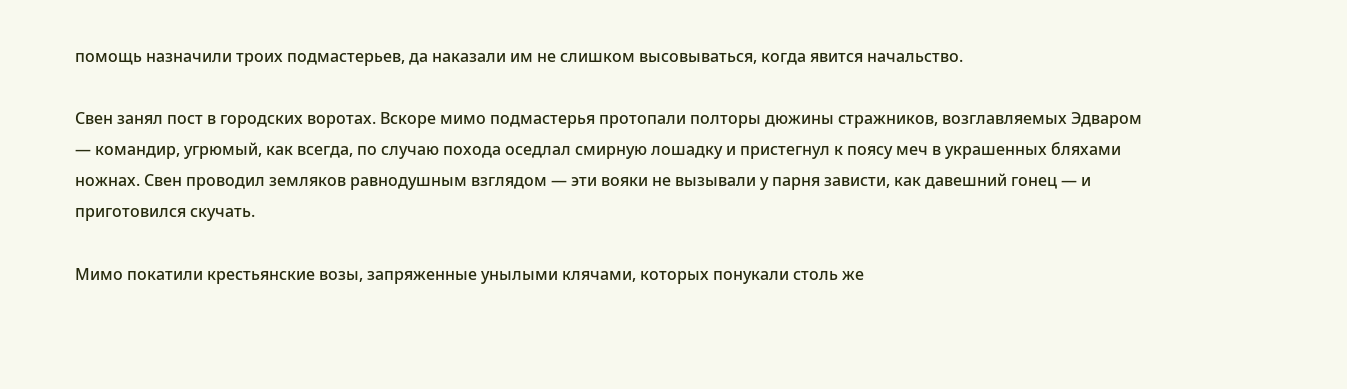помощь назначили троих подмастерьев, да наказали им не слишком высовываться, когда явится начальство.

Свен занял пост в городских воротах. Вскоре мимо подмастерья протопали полторы дюжины стражников, возглавляемых Эдваром — командир, угрюмый, как всегда, по случаю похода оседлал смирную лошадку и пристегнул к поясу меч в украшенных бляхами ножнах. Свен проводил земляков равнодушным взглядом — эти вояки не вызывали у парня зависти, как давешний гонец — и приготовился скучать.

Мимо покатили крестьянские возы, запряженные унылыми клячами, которых понукали столь же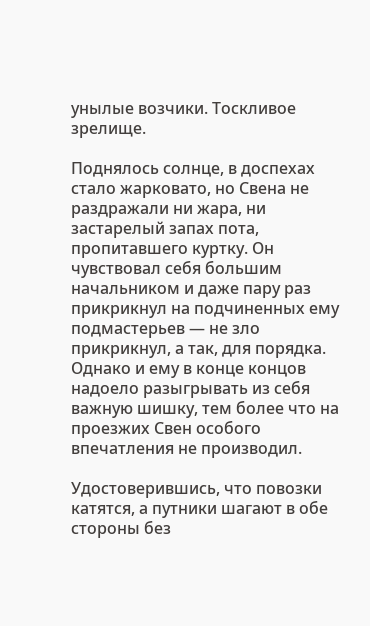унылые возчики. Тоскливое зрелище.

Поднялось солнце, в доспехах стало жарковато, но Свена не раздражали ни жара, ни застарелый запах пота, пропитавшего куртку. Он чувствовал себя большим начальником и даже пару раз прикрикнул на подчиненных ему подмастерьев — не зло прикрикнул, а так, для порядка. Однако и ему в конце концов надоело разыгрывать из себя важную шишку, тем более что на проезжих Свен особого впечатления не производил.

Удостоверившись, что повозки катятся, а путники шагают в обе стороны без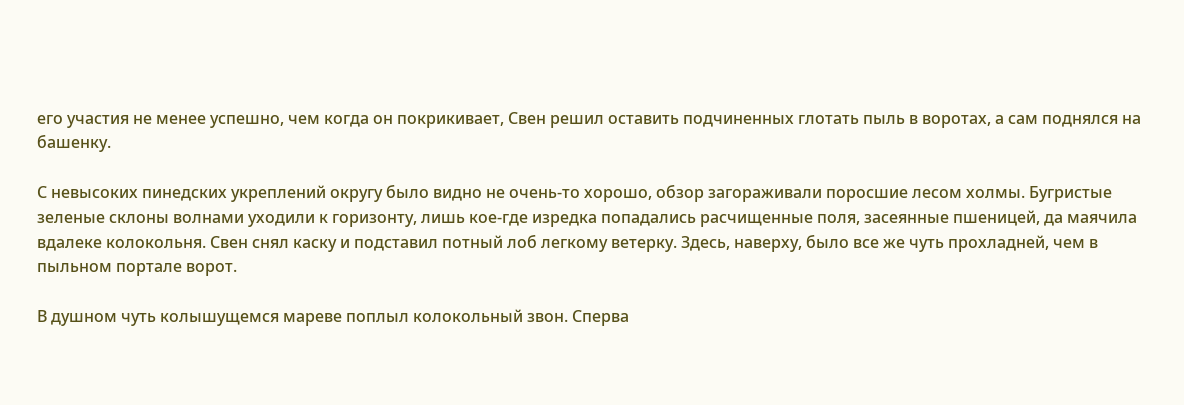его участия не менее успешно, чем когда он покрикивает, Свен решил оставить подчиненных глотать пыль в воротах, а сам поднялся на башенку.

С невысоких пинедских укреплений округу было видно не очень-то хорошо, обзор загораживали поросшие лесом холмы. Бугристые зеленые склоны волнами уходили к горизонту, лишь кое-где изредка попадались расчищенные поля, засеянные пшеницей, да маячила вдалеке колокольня. Свен снял каску и подставил потный лоб легкому ветерку. Здесь, наверху, было все же чуть прохладней, чем в пыльном портале ворот.

В душном чуть колышущемся мареве поплыл колокольный звон. Сперва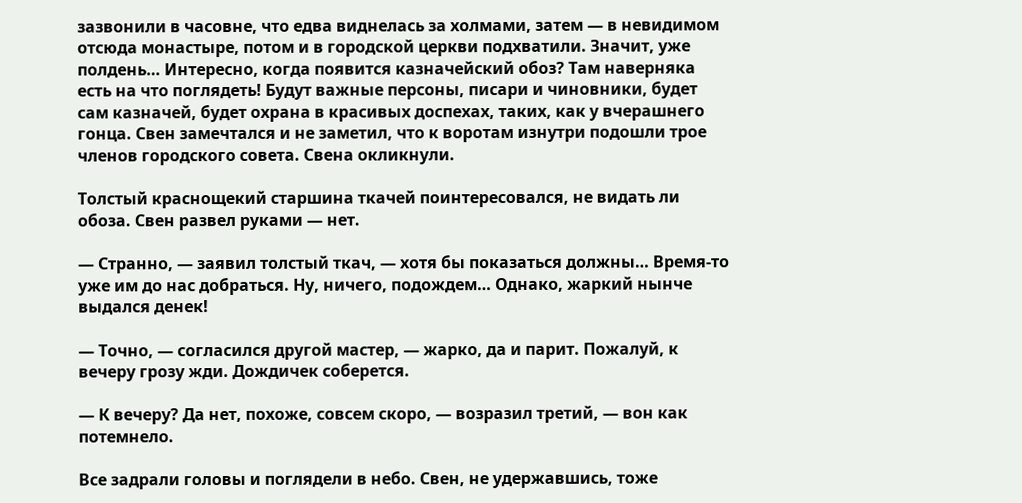зазвонили в часовне, что едва виднелась за холмами, затем — в невидимом отсюда монастыре, потом и в городской церкви подхватили. Значит, уже полдень… Интересно, когда появится казначейский обоз? Там наверняка есть на что поглядеть! Будут важные персоны, писари и чиновники, будет сам казначей, будет охрана в красивых доспехах, таких, как у вчерашнего гонца. Свен замечтался и не заметил, что к воротам изнутри подошли трое членов городского совета. Свена окликнули.

Толстый краснощекий старшина ткачей поинтересовался, не видать ли обоза. Свен развел руками — нет.

— Странно, — заявил толстый ткач, — хотя бы показаться должны… Время-то уже им до нас добраться. Ну, ничего, подождем… Однако, жаркий нынче выдался денек!

— Точно, — согласился другой мастер, — жарко, да и парит. Пожалуй, к вечеру грозу жди. Дождичек соберется.

— К вечеру? Да нет, похоже, совсем скоро, — возразил третий, — вон как потемнело.

Все задрали головы и поглядели в небо. Свен, не удержавшись, тоже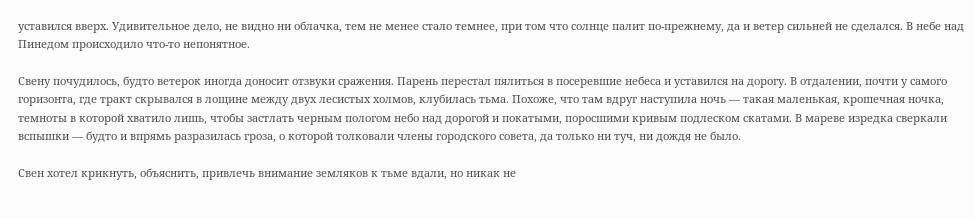уставился вверх. Удивительное дело, не видно ни облачка, тем не менее стало темнее, при том что солнце палит по-прежнему, да и ветер сильней не сделался. В небе над Пинедом происходило что-то непонятное.

Свену почудилось, будто ветерок иногда доносит отзвуки сражения. Парень перестал пялиться в посеревшие небеса и уставился на дорогу. В отдалении, почти у самого горизонта, где тракт скрывался в лощине между двух лесистых холмов, клубилась тьма. Похоже, что там вдруг наступила ночь — такая маленькая, крошечная ночка, темноты в которой хватило лишь, чтобы застлать черным пологом небо над дорогой и покатыми, поросшими кривым подлеском скатами. В мареве изредка сверкали вспышки — будто и впрямь разразилась гроза, о которой толковали члены городского совета, да только ни туч, ни дождя не было.

Свен хотел крикнуть, объяснить, привлечь внимание земляков к тьме вдали, но никак не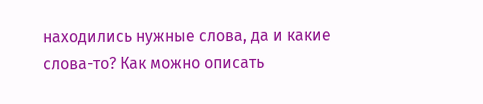находились нужные слова, да и какие слова-то? Как можно описать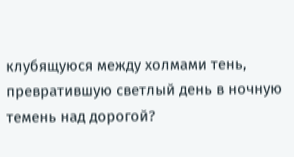клубящуюся между холмами тень, превратившую светлый день в ночную темень над дорогой?